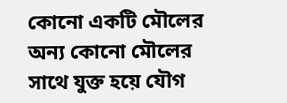কোনো একটি মৌলের অন্য কোনো মৌলের সাথে যুক্ত হয়ে যৌগ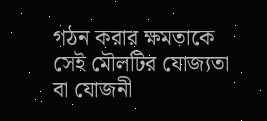গঠন করার ক্ষমতাকে সেই মৌলটির যোজ্যতা বা যোজনী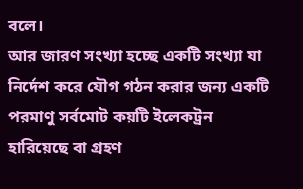বলে।
আর জারণ সংখ্যা হচ্ছে একটি সংখ্যা যা নির্দেশ করে যৌগ গঠন করার জন্য একটি পরমাণু সর্বমোট কয়টি ইলেকট্রন হারিয়েছে বা গ্রহণ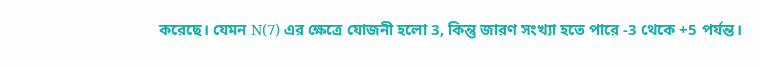করেছে। যেমন N(7) এর ক্ষেত্রে যোজনী হলো 3, কিন্তু জারণ সংখ্যা হতে পারে -3 থেকে +5 পর্যন্ত।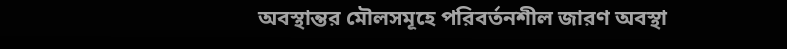অবস্থান্তর মৌলসমূহে পরিবর্তনশীল জারণ অবস্থা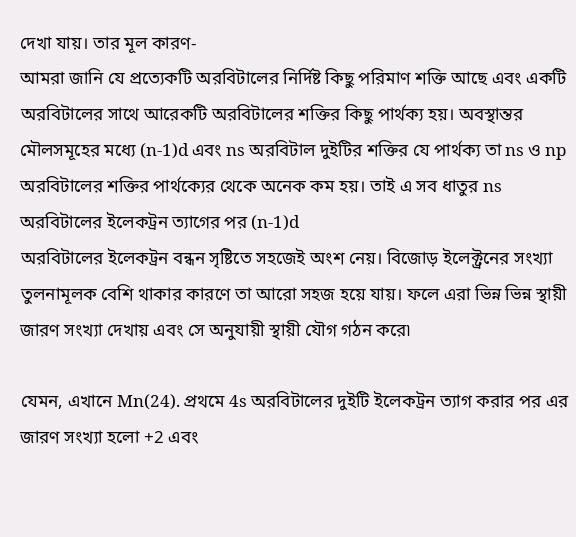দেখা যায়। তার মূল কারণ-
আমরা জানি যে প্রত্যেকটি অরবিটালের নির্দিষ্ট কিছু পরিমাণ শক্তি আছে এবং একটি অরবিটালের সাথে আরেকটি অরবিটালের শক্তির কিছু পার্থক্য হয়। অবস্থান্তর মৌলসমূহের মধ্যে (n-1)d এবং ns অরবিটাল দুইটির শক্তির যে পার্থক্য তা ns ও np অরবিটালের শক্তির পার্থক্যের থেকে অনেক কম হয়। তাই এ সব ধাতুর ns অরবিটালের ইলেকট্রন ত্যাগের পর (n-1)d
অরবিটালের ইলেকট্রন বন্ধন সৃষ্টিতে সহজেই অংশ নেয়। বিজোড় ইলেক্ট্রনের সংখ্যা তুলনামূলক বেশি থাকার কারণে তা আরো সহজ হয়ে যায়। ফলে এরা ভিন্ন ভিন্ন স্থায়ী জারণ সংখ্যা দেখায় এবং সে অনুযায়ী স্থায়ী যৌগ গঠন করে৷

যেমন, এখানে Mn(24). প্রথমে 4s অরবিটালের দুইটি ইলেকট্রন ত্যাগ করার পর এর জারণ সংখ্যা হলো +2 এবং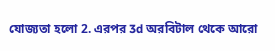যোজ্যতা হলো 2. এরপর 3d অরবিটাল থেকে আরো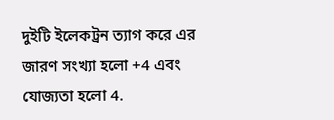দুইটি ইলেকট্রন ত্যাগ করে এর জারণ সংখ্যা হলো +4 এবং যোজ্যতা হলো 4.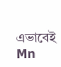এভাবেই Mn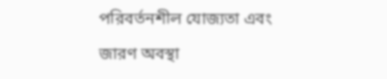পরিবর্তনশীল যোজ্যতা এবং জারণ অবস্থা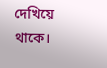দেখিয়ে থাকে।